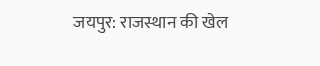जयपुर: राजस्थान की खेल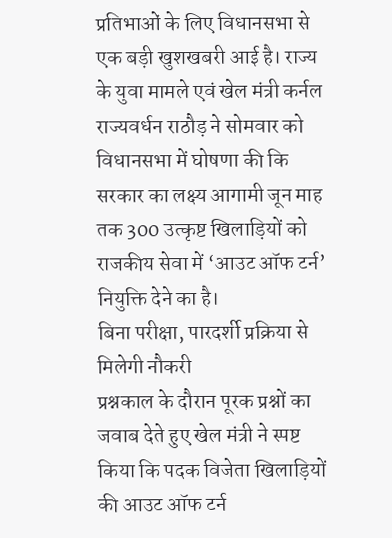प्रतिभाओं के लिए विधानसभा से एक बड़ी खुशखबरी आई है। राज्य के युवा मामले एवं खेल मंत्री कर्नल राज्यवर्धन राठौड़ ने सोमवार को विधानसभा में घोषणा की कि सरकार का लक्ष्य आगामी जून माह तक 300 उत्कृष्ट खिलाड़ियों को राजकीय सेवा में ‘आउट ऑफ टर्न’ नियुक्ति देने का है।
बिना परीक्षा, पारदर्शी प्रक्रिया से मिलेगी नौकरी
प्रश्नकाल के दौरान पूरक प्रश्नों का जवाब देते हुए खेल मंत्री ने स्पष्ट किया कि पदक विजेता खिलाड़ियों की आउट ऑफ टर्न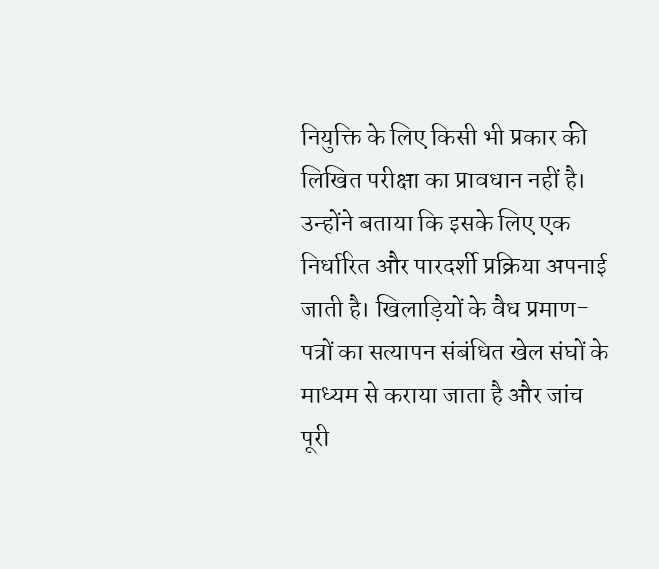नियुक्ति के लिए किसी भी प्रकार की लिखित परीक्षा का प्रावधान नहीं है। उन्होंने बताया कि इसके लिए एक निर्धारित और पारदर्शी प्रक्रिया अपनाई जाती है। खिलाड़ियों के वैध प्रमाण-पत्रों का सत्यापन संबंधित खेल संघों के माध्यम से कराया जाता है और जांच पूरी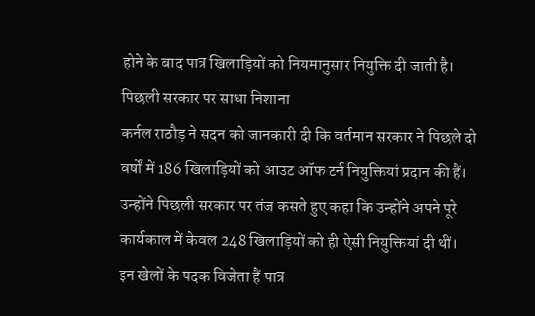होने के बाद पात्र खिलाड़ियों को नियमानुसार नियुक्ति दी जाती है।
पिछली सरकार पर साधा निशाना
कर्नल राठौड़ ने सदन को जानकारी दी कि वर्तमान सरकार ने पिछले दो वर्षों में 186 खिलाड़ियों को आउट ऑफ टर्न नियुक्तियां प्रदान की हैं। उन्होंने पिछली सरकार पर तंज कसते हुए कहा कि उन्होंने अपने पूरे कार्यकाल में केवल 248 खिलाड़ियों को ही ऐसी नियुक्तियां दी थीं।
इन खेलों के पदक विजेता हैं पात्र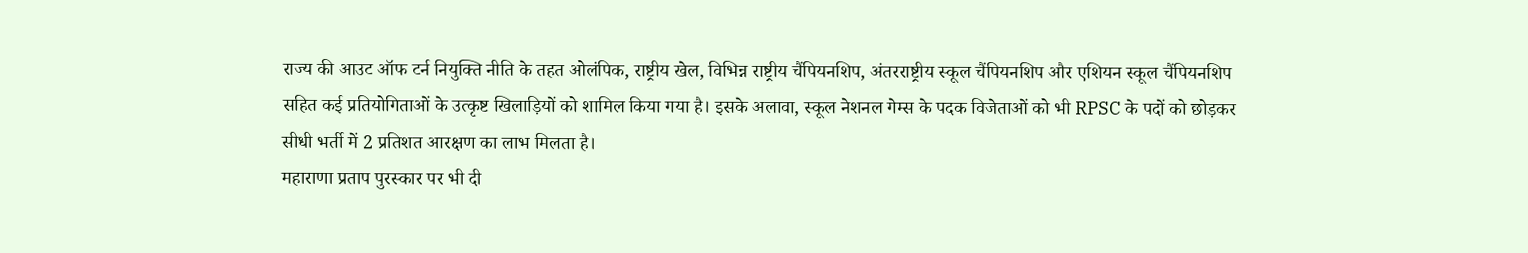राज्य की आउट ऑफ टर्न नियुक्ति नीति के तहत ओलंपिक, राष्ट्रीय खेल, विभिन्न राष्ट्रीय चैंपियनशिप, अंतरराष्ट्रीय स्कूल चैंपियनशिप और एशियन स्कूल चैंपियनशिप सहित कई प्रतियोगिताओं के उत्कृष्ट खिलाड़ियों को शामिल किया गया है। इसके अलावा, स्कूल नेशनल गेम्स के पदक विजेताओं को भी RPSC के पदों को छोड़कर सीधी भर्ती में 2 प्रतिशत आरक्षण का लाभ मिलता है।
महाराणा प्रताप पुरस्कार पर भी दी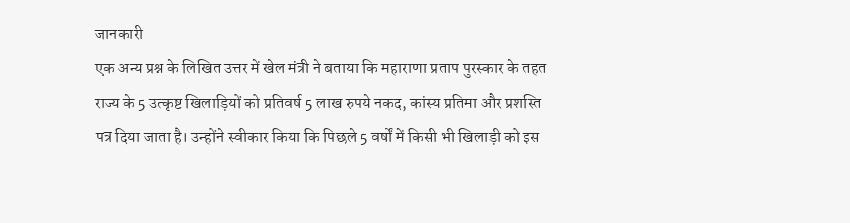जानकारी
एक अन्य प्रश्न के लिखित उत्तर में खेल मंत्री ने बताया कि महाराणा प्रताप पुरस्कार के तहत राज्य के 5 उत्कृष्ट खिलाड़ियों को प्रतिवर्ष 5 लाख रुपये नकद, कांस्य प्रतिमा और प्रशस्ति पत्र दिया जाता है। उन्होंने स्वीकार किया कि पिछले 5 वर्षों में किसी भी खिलाड़ी को इस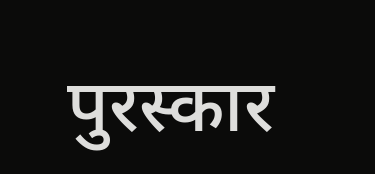पुरस्कार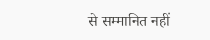से सम्मानित नहीं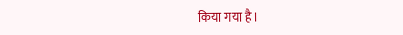किया गया है।